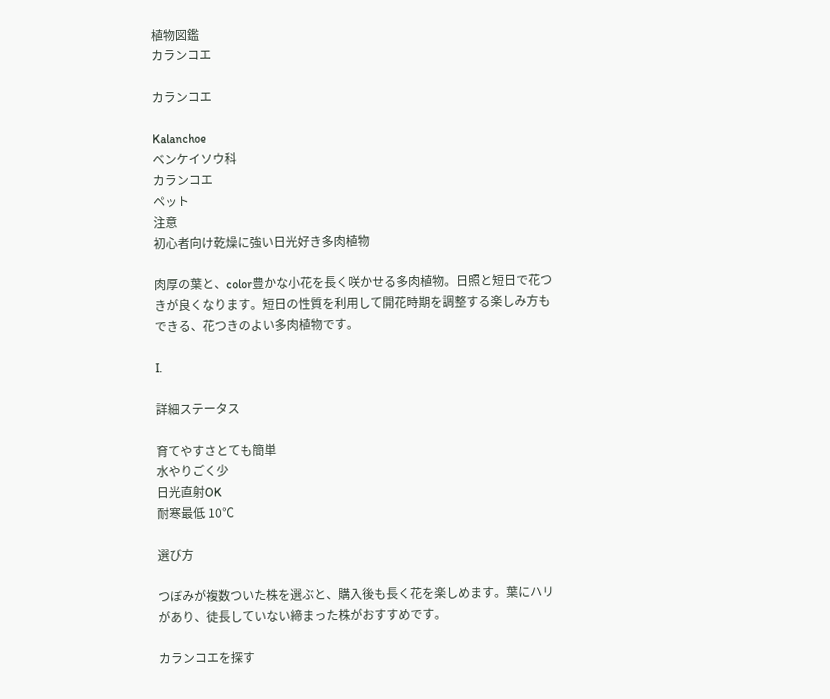植物図鑑
カランコエ

カランコエ

Kalanchoe
ベンケイソウ科
カランコエ
ペット
注意
初心者向け乾燥に強い日光好き多肉植物

肉厚の葉と、color豊かな小花を長く咲かせる多肉植物。日照と短日で花つきが良くなります。短日の性質を利用して開花時期を調整する楽しみ方もできる、花つきのよい多肉植物です。

I.

詳細ステータス

育てやすさとても簡単
水やりごく少
日光直射OK
耐寒最低 10℃

選び方

つぼみが複数ついた株を選ぶと、購入後も長く花を楽しめます。葉にハリがあり、徒長していない締まった株がおすすめです。

カランコエを探す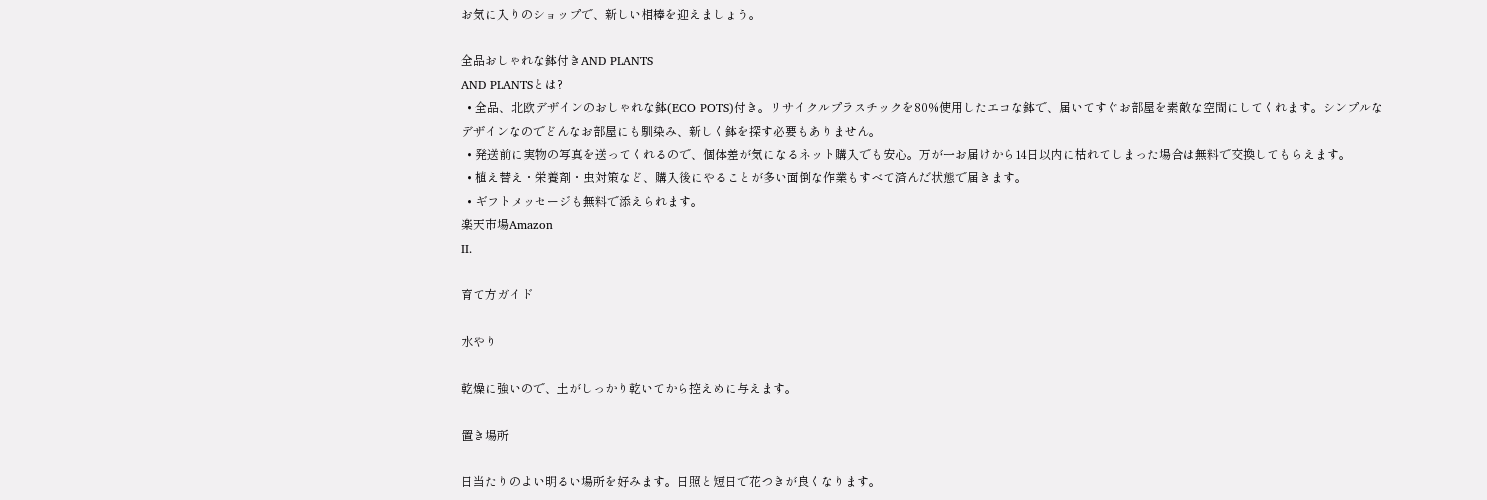お気に入りのショップで、新しい相棒を迎えましょう。

全品おしゃれな鉢付きAND PLANTS
AND PLANTSとは?
  • 全品、北欧デザインのおしゃれな鉢(ECO POTS)付き。リサイクルプラスチックを80%使用したエコな鉢で、届いてすぐお部屋を素敵な空間にしてくれます。シンプルなデザインなのでどんなお部屋にも馴染み、新しく鉢を探す必要もありません。
  • 発送前に実物の写真を送ってくれるので、個体差が気になるネット購入でも安心。万が一お届けから14日以内に枯れてしまった場合は無料で交換してもらえます。
  • 植え替え・栄養剤・虫対策など、購入後にやることが多い面倒な作業もすべて済んだ状態で届きます。
  • ギフトメッセージも無料で添えられます。
楽天市場Amazon
II.

育て方ガイド

水やり

乾燥に強いので、土がしっかり乾いてから控えめに与えます。

置き場所

日当たりのよい明るい場所を好みます。日照と短日で花つきが良くなります。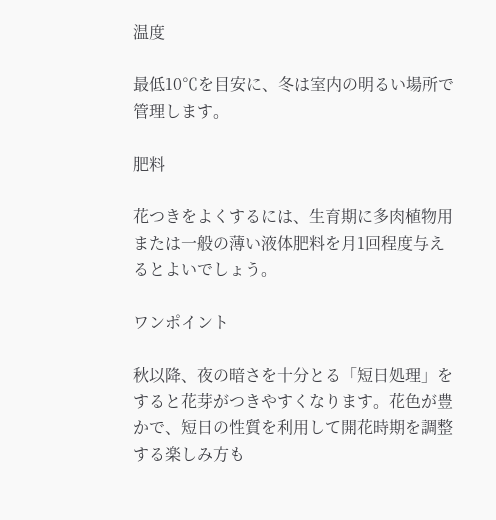温度

最低10℃を目安に、冬は室内の明るい場所で管理します。

肥料

花つきをよくするには、生育期に多肉植物用または一般の薄い液体肥料を月1回程度与えるとよいでしょう。

ワンポイント

秋以降、夜の暗さを十分とる「短日処理」をすると花芽がつきやすくなります。花色が豊かで、短日の性質を利用して開花時期を調整する楽しみ方も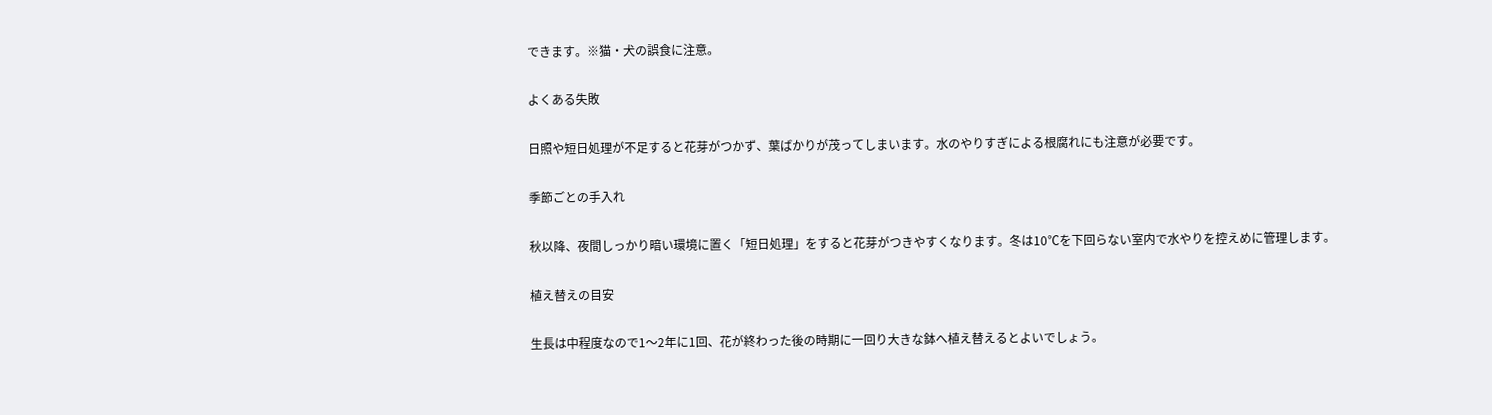できます。※猫・犬の誤食に注意。

よくある失敗

日照や短日処理が不足すると花芽がつかず、葉ばかりが茂ってしまいます。水のやりすぎによる根腐れにも注意が必要です。

季節ごとの手入れ

秋以降、夜間しっかり暗い環境に置く「短日処理」をすると花芽がつきやすくなります。冬は10℃を下回らない室内で水やりを控えめに管理します。

植え替えの目安

生長は中程度なので1〜2年に1回、花が終わった後の時期に一回り大きな鉢へ植え替えるとよいでしょう。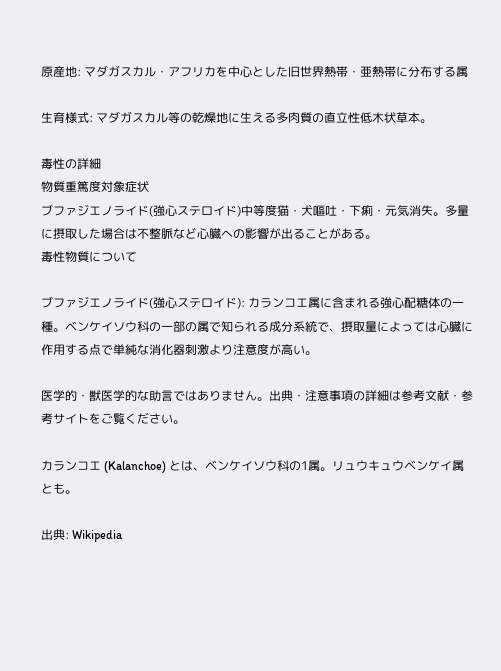原産地: マダガスカル・アフリカを中心とした旧世界熱帯・亜熱帯に分布する属

生育様式: マダガスカル等の乾燥地に生える多肉質の直立性低木状草本。

毒性の詳細
物質重篤度対象症状
ブファジエノライド(強心ステロイド)中等度猫・犬嘔吐・下痢・元気消失。多量に摂取した場合は不整脈など心臓への影響が出ることがある。
毒性物質について

ブファジエノライド(強心ステロイド): カランコエ属に含まれる強心配糖体の一種。ベンケイソウ科の一部の属で知られる成分系統で、摂取量によっては心臓に作用する点で単純な消化器刺激より注意度が高い。

医学的・獣医学的な助言ではありません。出典・注意事項の詳細は参考文献・参考サイトをご覧ください。

カランコエ (Kalanchoe) とは、ベンケイソウ科の1属。リュウキュウベンケイ属とも。

出典: Wikipedia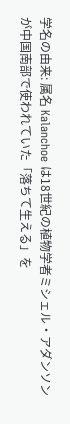学名の由来: 属名 Kalanchoe は18世紀の植物学者ミシェル・アダンソンが中国南部で使われていた「落ちて生える」を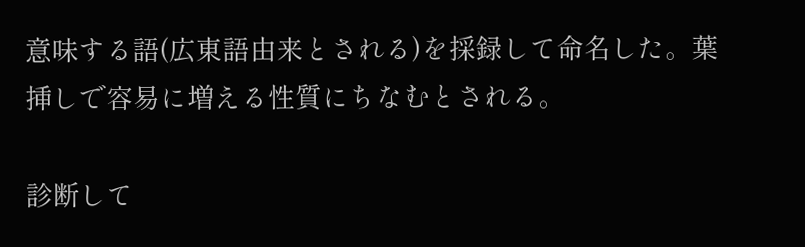意味する語(広東語由来とされる)を採録して命名した。葉挿しで容易に増える性質にちなむとされる。

診断して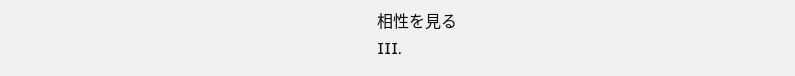相性を見る
III.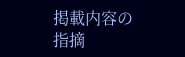掲載内容の指摘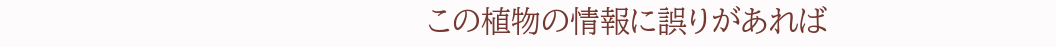この植物の情報に誤りがあれば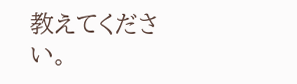教えてください。